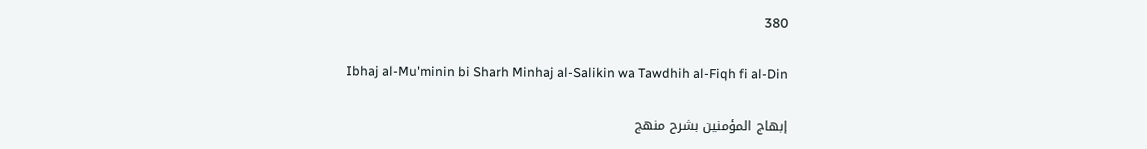380

Ibhaj al-Mu'minin bi Sharh Minhaj al-Salikin wa Tawdhih al-Fiqh fi al-Din

إبهاج المؤمنين بشرح منهج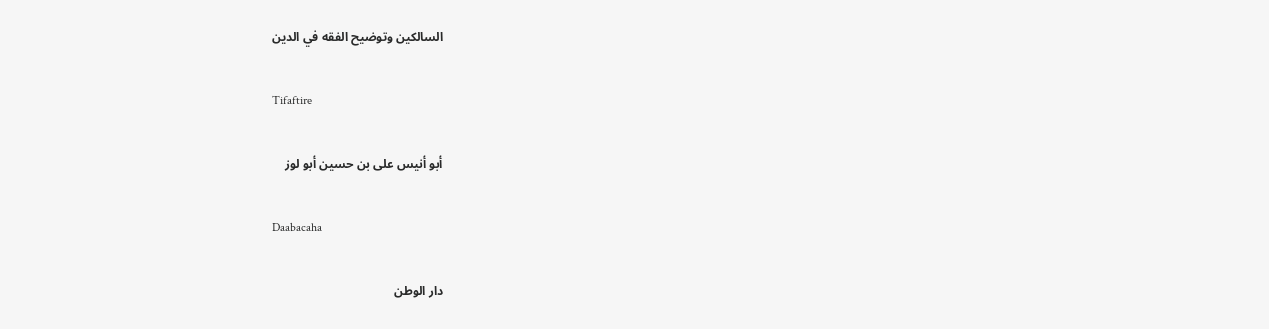السالكين وتوضيح الفقه في الدين

Tifaftire

أبو أنيس على بن حسين أبو لوز

Daabacaha

دار الوطن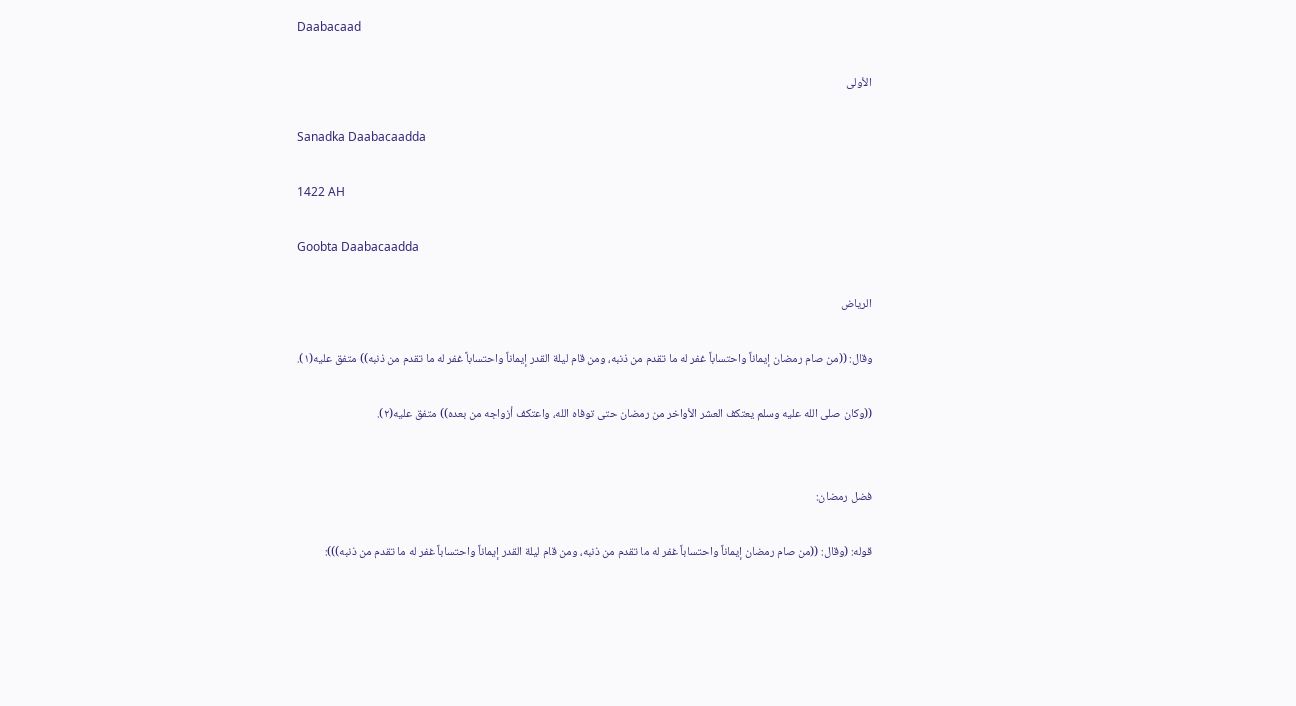Daabacaad

الأولى

Sanadka Daabacaadda

1422 AH

Goobta Daabacaadda

الرياض

وقال: ((من صام رمضان إيماناً واحتساباً غفر له ما تقدم من ذنبه، ومن قام ليلة القدر إيماناً واحتساباً غفر له ما تقدم من ذنبه)) متفق عليه(١).

((وكان صلى الله عليه وسلم يعتكف العشر الأواخر من رمضان حتى توفاه الله، واعتكف أزواجه من بعده)) متفق عليه(٢).


فضل رمضان:

قوله: (وقال: ((من صام رمضان إيماناً واحتساباً غفر له ما تقدم من ذنبه، ومن قام ليلة القدر إيماناً واحتساباً غفر له ما تقدم من ذنبه))):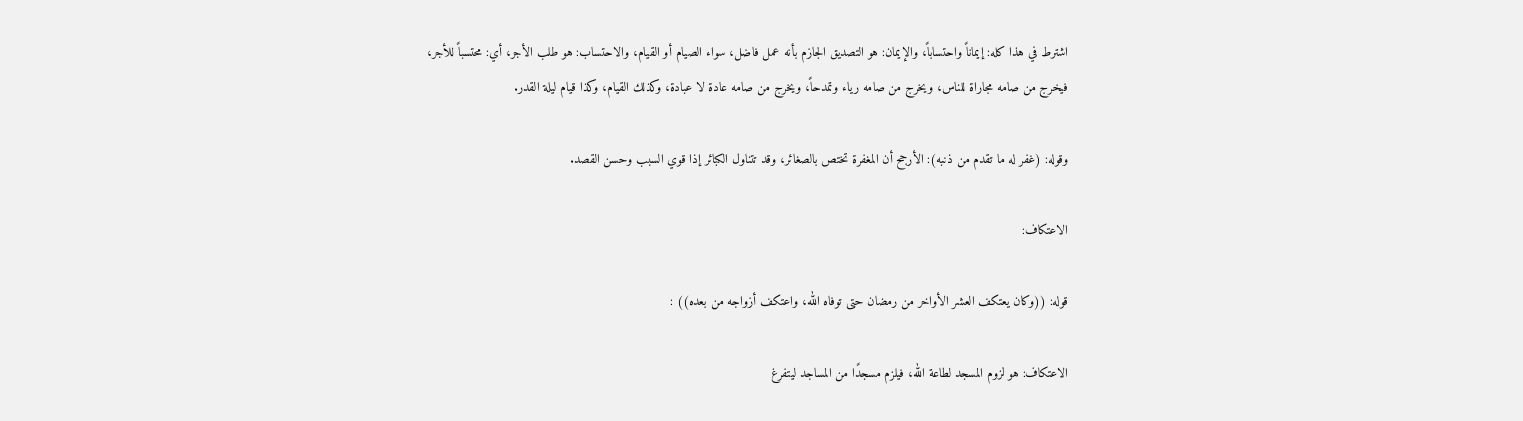اشترط في هذا كله: إيماناً واحتساباً، والإيمان: هو التصديق الجازم بأنه عمل فاضل، سواء الصيام أو القيام، والاحتساب: هو طلب الأجر، أي: محتسباً للأجر، فيخرج من صامه مجاراة للناس، ويخرج من صامه رياء وتمدحاً، ويخرج من صامه عادة لا عبادة، وكذلك القيام، وكذا قيام ليلة القدر.

وقوله: (غفر له ما تقدم من ذنبه): الأرجح أن المغفرة تختص بالصغائر، وقد تتناول الكبائر إذا قوي السبب وحسن القصد.

الاعتكاف:

قوله: ((وكان يعتكف العشر الأواخر من رمضان حتى توفاه الله، واعتكف أزواجه من بعده)) :

الاعتكاف: هو لزوم المسجد لطاعة الله، فيلزم مسجدًا من المساجد ليتفرغ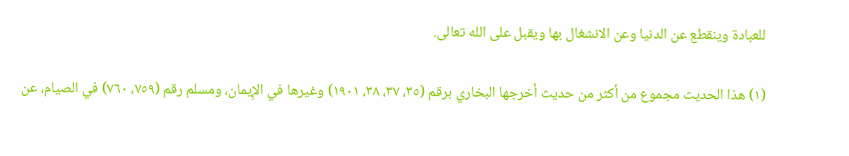للعبادة وينقطع عن الدنيا وعن الانشغال بها ويقبل على الله تعالى.

(١) هذا الحديث مجموع من أكثر من حديث أخرجها البخاري برقم (٣٥، ٣٧، ٣٨، ١٩٠١) وغيرها في الإِيمان، ومسلم رقم (٧٥٩، ٧٦٠) في الصيام، عن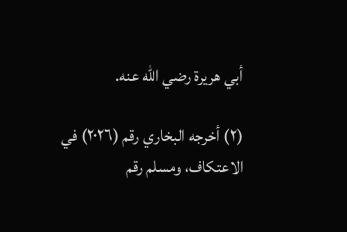أبي هريرة رضي الله عنه.

(٢) أخرجه البخاري رقم (٢٠٢٦) في الاعتكاف، ومسلم رقم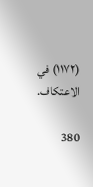(١١٧٢) في الاعتكاف.

380